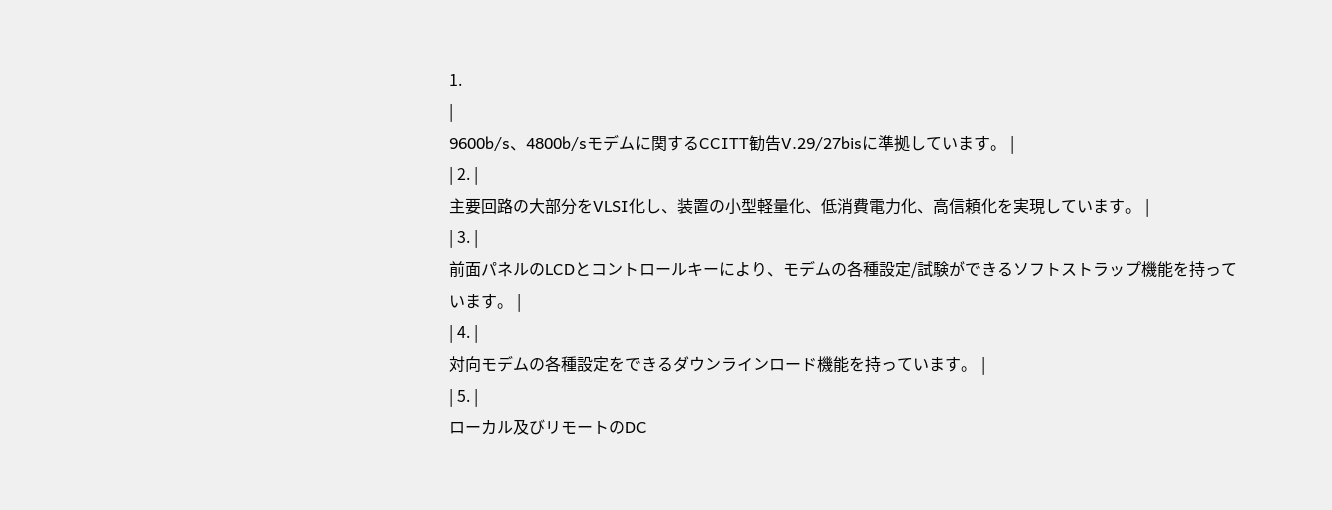1.
|
9600b/s、4800b/sモデムに関するCCITT勧告V.29/27bisに準拠しています。 |
| 2. |
主要回路の大部分をVLSI化し、装置の小型軽量化、低消費電力化、高信頼化を実現しています。 |
| 3. |
前面パネルのLCDとコントロールキーにより、モデムの各種設定/試験ができるソフトストラップ機能を持っています。 |
| 4. |
対向モデムの各種設定をできるダウンラインロード機能を持っています。 |
| 5. |
ローカル及びリモートのDC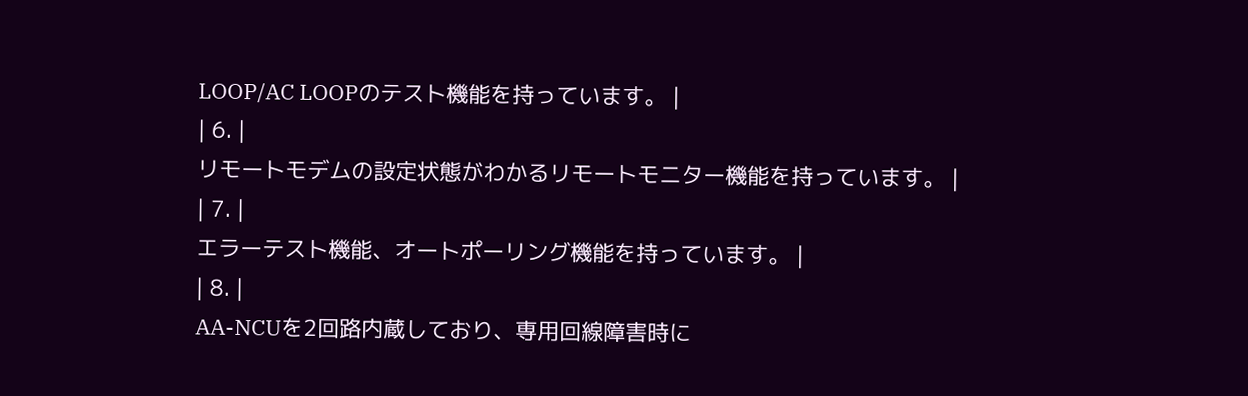LOOP/AC LOOPのテスト機能を持っています。 |
| 6. |
リモートモデムの設定状態がわかるリモートモニター機能を持っています。 |
| 7. |
エラーテスト機能、オートポーリング機能を持っています。 |
| 8. |
AA-NCUを2回路内蔵しており、専用回線障害時に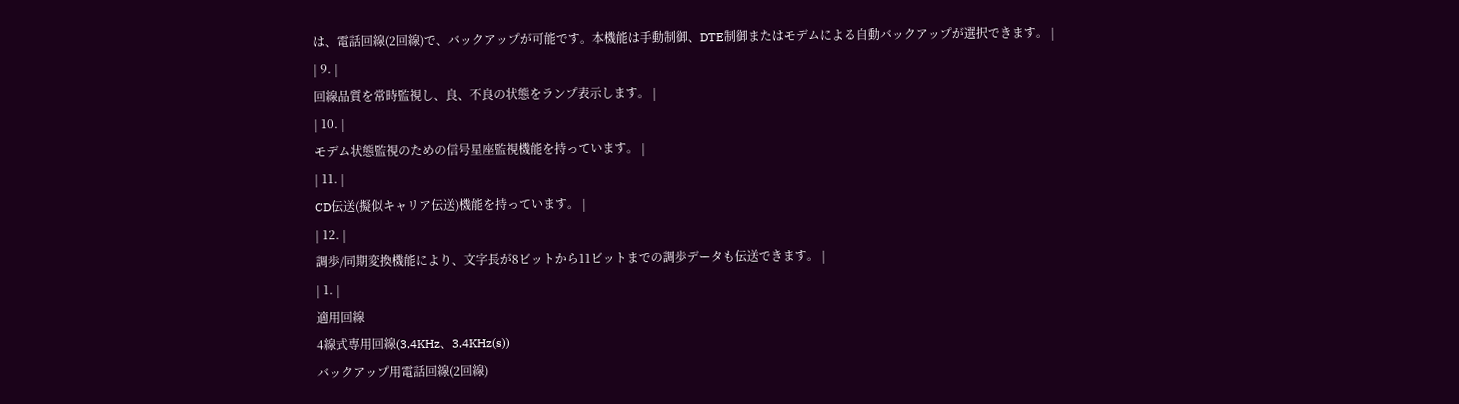は、電話回線(2回線)で、バックアップが可能です。本機能は手動制御、DTE制御またはモデムによる自動バックアップが選択できます。 |
| 9. |
回線品質を常時監視し、良、不良の状態をランプ表示します。 |
| 10. |
モデム状態監視のための信号星座監視機能を持っています。 |
| 11. |
CD伝送(擬似キャリア伝送)機能を持っています。 |
| 12. |
調歩/同期変換機能により、文字長が8ビットから11ビットまでの調歩データも伝送できます。 |
| 1. |
適用回線
4線式専用回線(3.4KHz、3.4KHz(s))
バックアップ用電話回線(2回線)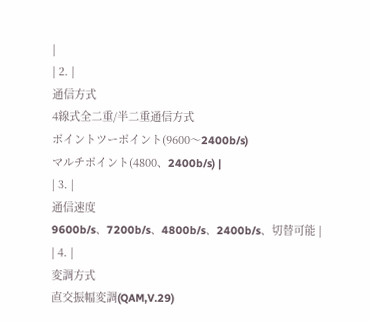|
| 2. |
通信方式
4線式全二重/半二重通信方式
ポイントツーポイント(9600〜2400b/s)
マルチポイント(4800、2400b/s) |
| 3. |
通信速度
9600b/s、7200b/s、4800b/s、2400b/s、切替可能 |
| 4. |
変調方式
直交振幅変調(QAM,V.29)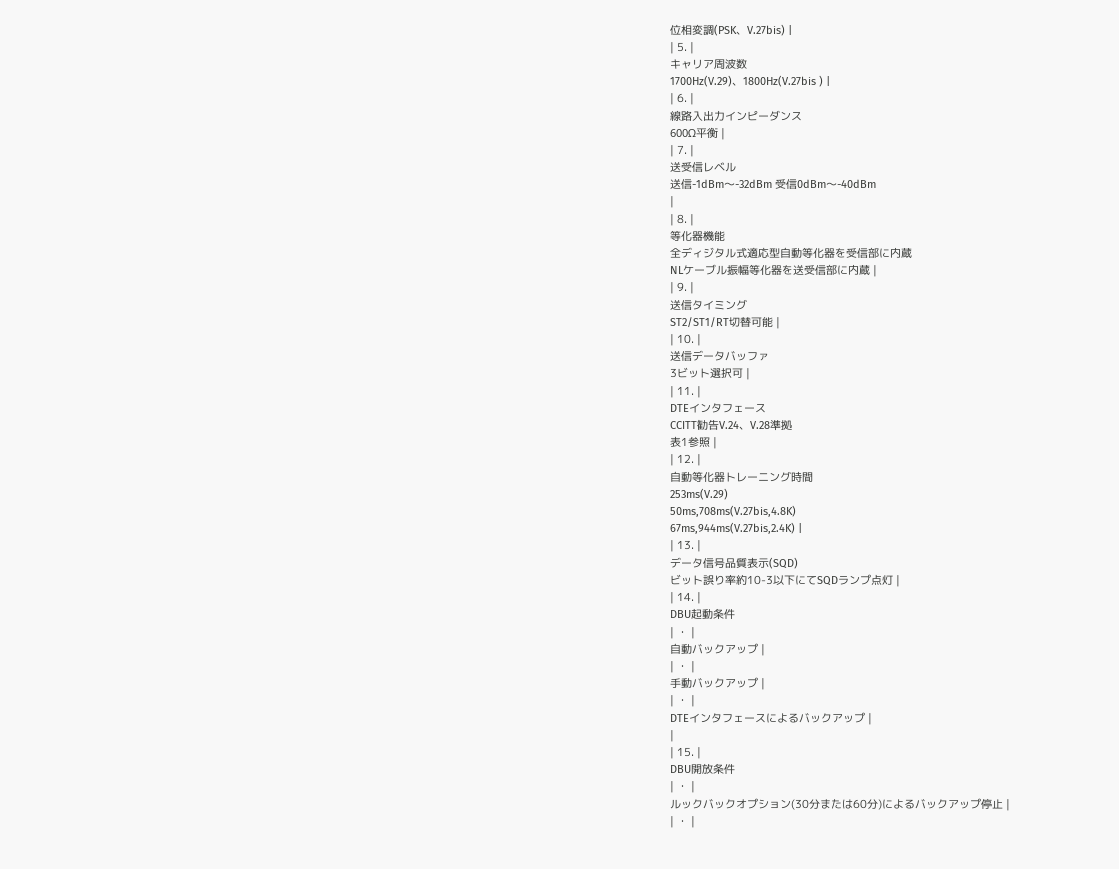位相変調(PSK、V.27bis) |
| 5. |
キャリア周波数
1700Hz(V.29)、1800Hz(V.27bis ) |
| 6. |
線路入出力インピーダンス
600Ω平衡 |
| 7. |
送受信レベル
送信-1dBm〜-32dBm 受信0dBm〜-40dBm
|
| 8. |
等化器機能
全ディジタル式適応型自動等化器を受信部に内蔵
NLケーブル振幅等化器を送受信部に内蔵 |
| 9. |
送信タイミング
ST2/ST1/RT切替可能 |
| 10. |
送信データバッファ
3ビット選択可 |
| 11. |
DTEインタフェース
CCITT勧告V.24、V.28準拠
表1参照 |
| 12. |
自動等化器トレーニング時間
253ms(V.29)
50ms,708ms(V.27bis,4.8K)
67ms,944ms(V.27bis,2.4K) |
| 13. |
データ信号品質表示(SQD)
ビット誤り率約10-3以下にてSQDランプ点灯 |
| 14. |
DBU起動条件
| ・ |
自動バックアップ |
| ・ |
手動バックアップ |
| ・ |
DTEインタフェースによるバックアップ |
|
| 15. |
DBU開放条件
| ・ |
ルックバックオプション(30分または60分)によるバックアップ停止 |
| ・ |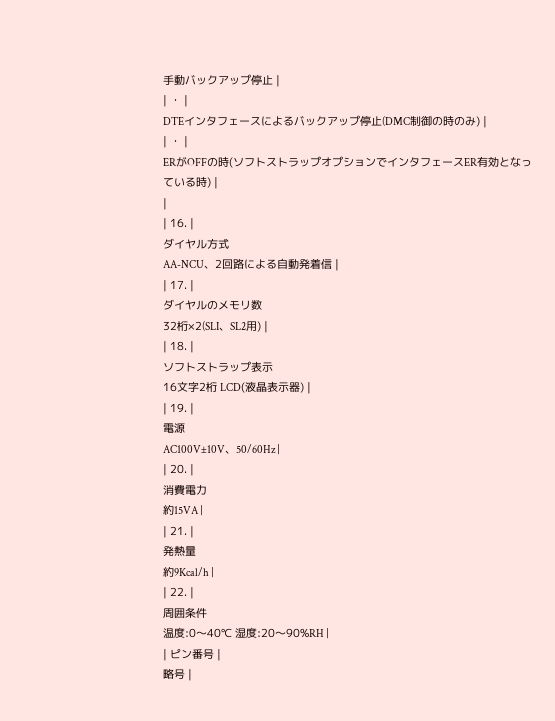手動バックアップ停止 |
| ・ |
DTEインタフェースによるバックアップ停止(DMC制御の時のみ) |
| ・ |
ERがOFFの時(ソフトストラップオプションでインタフェースER有効となっている時) |
|
| 16. |
ダイヤル方式
AA-NCU、2回路による自動発着信 |
| 17. |
ダイヤルのメモリ数
32桁×2(SLI、SL2用) |
| 18. |
ソフトストラップ表示
16文字2桁 LCD(液晶表示器) |
| 19. |
電源
AC100V±10V、50/60Hz |
| 20. |
消費電力
約15VA |
| 21. |
発熱量
約9Kcal/h |
| 22. |
周囲条件
温度:0〜40℃ 湿度:20〜90%RH |
| ピン番号 |
略号 |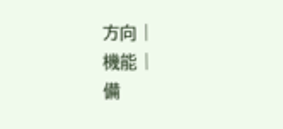方向 |
機能 |
備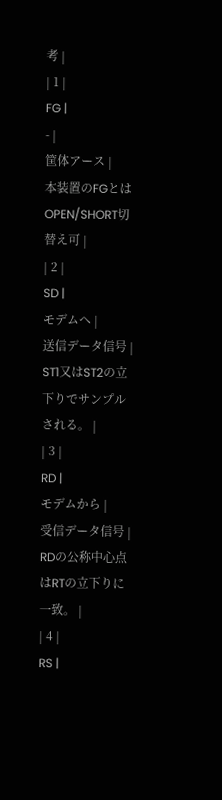考 |
| 1 |
FG |
- |
筐体アース |
本装置のFGとはOPEN/SHORT切替え可 |
| 2 |
SD |
モデムへ |
送信データ信号 |
ST1又はST2の立下りでサンプルされる。 |
| 3 |
RD |
モデムから |
受信データ信号 |
RDの公称中心点はRTの立下りに一致。 |
| 4 |
RS |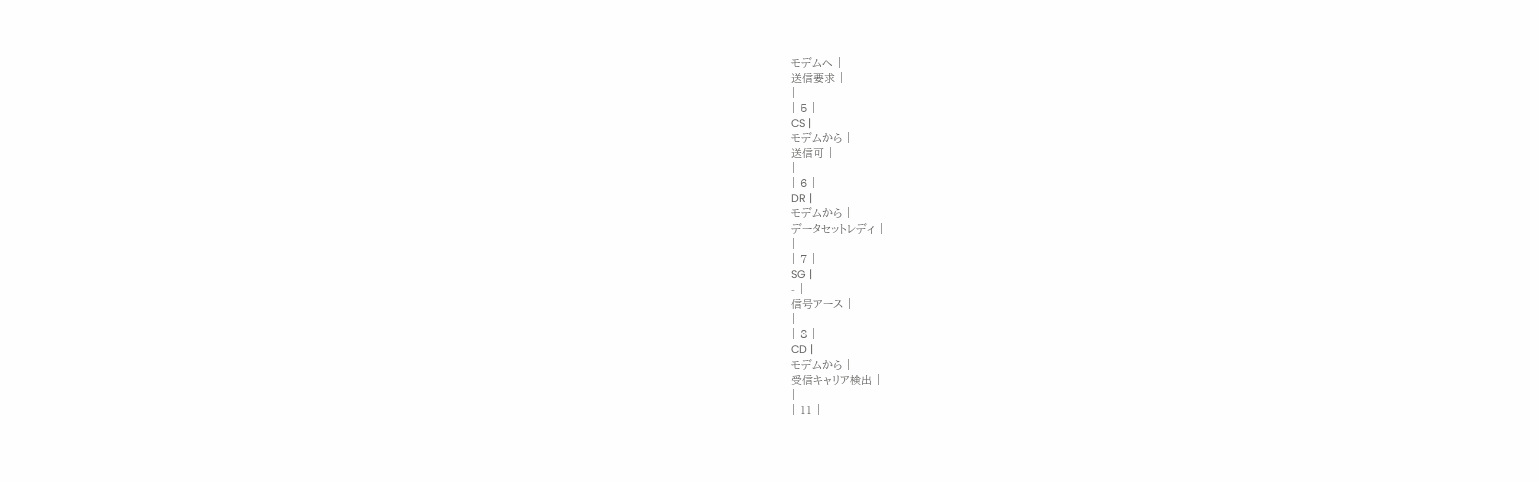モデムへ |
送信要求 |
|
| 5 |
CS |
モデムから |
送信可 |
|
| 6 |
DR |
モデムから |
データセットレディ |
|
| 7 |
SG |
- |
信号アース |
|
| 8 |
CD |
モデムから |
受信キャリア検出 |
|
| 11 |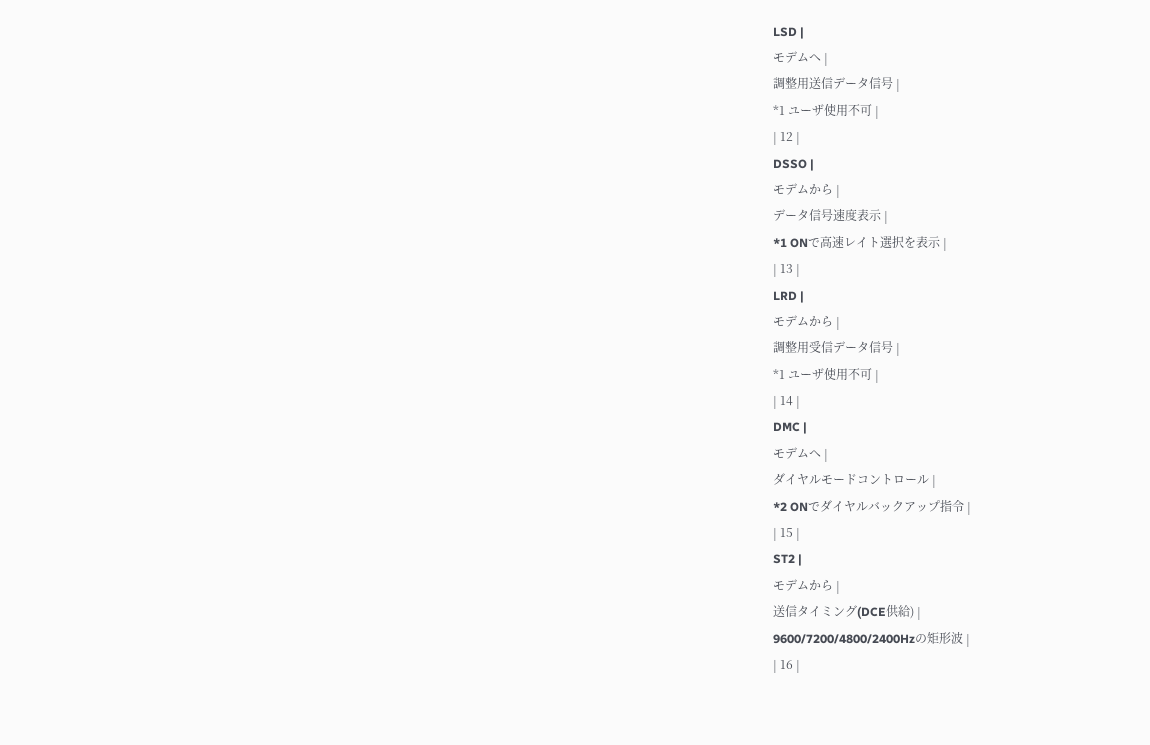LSD |
モデムへ |
調整用送信データ信号 |
*1 ユーザ使用不可 |
| 12 |
DSSO |
モデムから |
データ信号速度表示 |
*1 ONで高速レイト選択を表示 |
| 13 |
LRD |
モデムから |
調整用受信データ信号 |
*1 ユーザ使用不可 |
| 14 |
DMC |
モデムへ |
ダイヤルモードコントロール |
*2 ONでダイヤルバックアップ指令 |
| 15 |
ST2 |
モデムから |
送信タイミング(DCE供給) |
9600/7200/4800/2400Hzの矩形波 |
| 16 |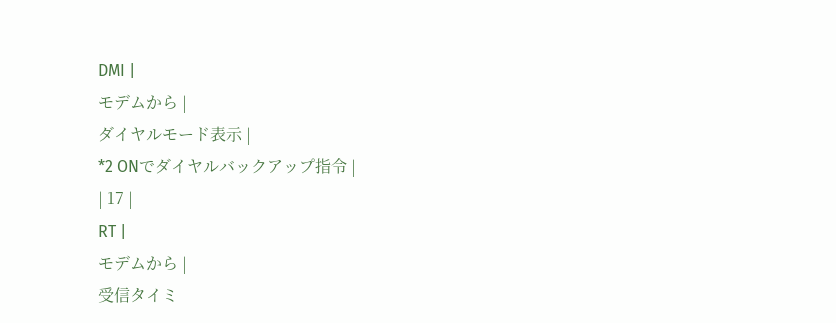DMI |
モデムから |
ダイヤルモード表示 |
*2 ONでダイヤルバックアップ指令 |
| 17 |
RT |
モデムから |
受信タイミ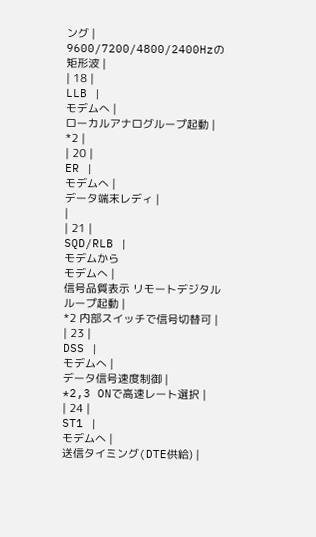ング |
9600/7200/4800/2400Hzの矩形波 |
| 18 |
LLB |
モデムへ |
ローカルアナログループ起動 |
*2 |
| 20 |
ER |
モデムへ |
データ端末レディ |
|
| 21 |
SQD/RLB |
モデムから
モデムへ |
信号品質表示 リモートデジタルループ起動 |
*2 内部スイッチで信号切替可 |
| 23 |
DSS |
モデムへ |
データ信号速度制御 |
*2,3 ONで高速レート選択 |
| 24 |
ST1 |
モデムへ |
送信タイミング(DTE供給) |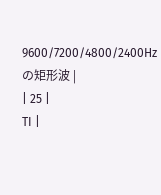9600/7200/4800/2400Hzの矩形波 |
| 25 |
TI |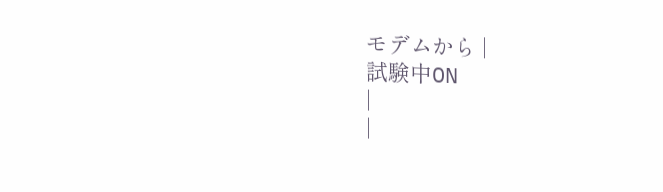モデムから |
試験中ON
|
|